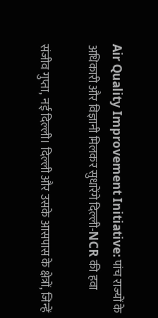Air Quality Improvement Initiative: पांच राज्यों के अधिकारी और विज्ञानी मिलकर सुधारेंगे दिल्ली-NCR की हवा

संजीव गुप्ता, नई दिल्ली। दिल्ली और उसके आसपास के क्षेत्रों, जिन्हें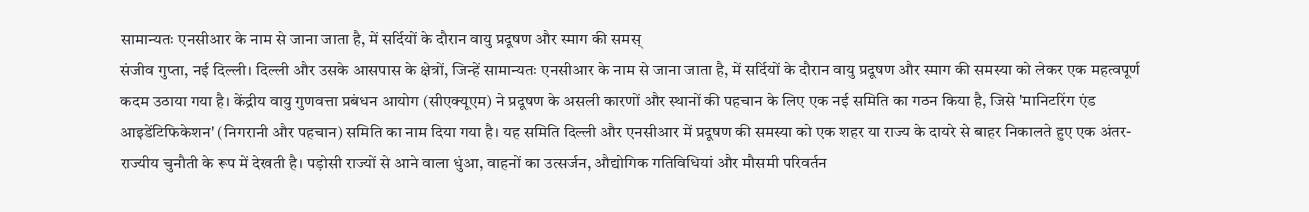सामान्यतः एनसीआर के नाम से जाना जाता है, में सर्दियों के दौरान वायु प्रदूषण और स्माग की समस्
संजीव गुप्ता, नई दिल्ली। दिल्ली और उसके आसपास के क्षेत्रों, जिन्हें सामान्यतः एनसीआर के नाम से जाना जाता है, में सर्दियों के दौरान वायु प्रदूषण और स्माग की समस्या को लेकर एक महत्वपूर्ण कदम उठाया गया है। केंद्रीय वायु गुणवत्ता प्रबंधन आयोग (सीएक्यूएम) ने प्रदूषण के असली कारणों और स्थानों की पहचान के लिए एक नई समिति का गठन किया है, जिसे 'मानिटरिंग एंड आइडेंटिफिकेशन' (निगरानी और पहचान) समिति का नाम दिया गया है। यह समिति दिल्ली और एनसीआर में प्रदूषण की समस्या को एक शहर या राज्य के दायरे से बाहर निकालते हुए एक अंतर-राज्यीय चुनौती के रूप में देखती है। पड़ोसी राज्यों से आने वाला धुंआ, वाहनों का उत्सर्जन, औद्योगिक गतिविधियां और मौसमी परिवर्तन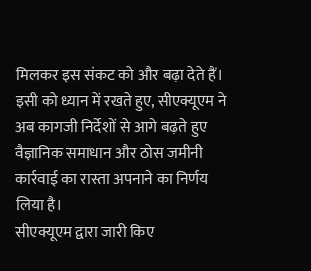मिलकर इस संकट को और बढ़ा देते हैं। इसी को ध्यान में रखते हुए, सीएक्यूएम ने अब कागजी निर्देशों से आगे बढ़ते हुए वैज्ञानिक समाधान और ठोस जमीनी कार्रवाई का रास्ता अपनाने का निर्णय लिया है।
सीएक्यूएम द्वारा जारी किए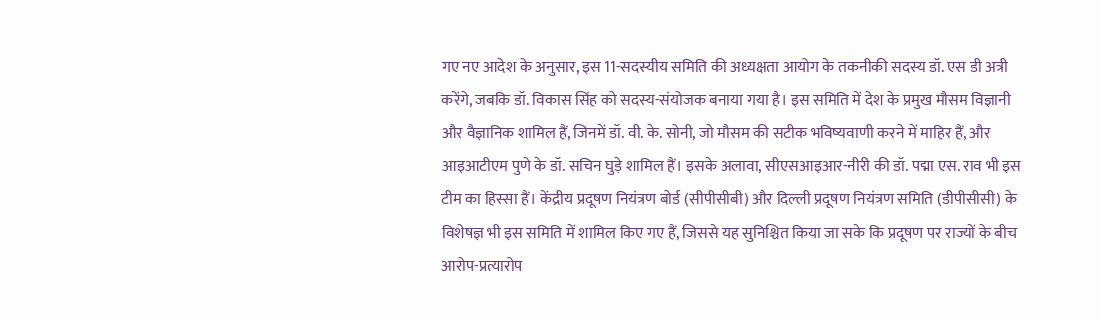गए नए आदेश के अनुसार, इस 11-सदस्यीय समिति की अध्यक्षता आयोग के तकनीकी सदस्य डॉ. एस डी अत्री करेंगे, जबकि डॉ. विकास सिंह को सदस्य-संयोजक बनाया गया है। इस समिति में देश के प्रमुख मौसम विज्ञानी और वैज्ञानिक शामिल हैं, जिनमें डॉ. वी. के. सोनी, जो मौसम की सटीक भविष्यवाणी करने में माहिर हैं, और आइआटीएम पुणे के डॉ. सचिन घुड़े शामिल हैं। इसके अलावा, सीएसआइआर-नीरी की डॉ. पद्मा एस. राव भी इस टीम का हिस्सा हैं। केंद्रीय प्रदूषण नियंत्रण बोर्ड (सीपीसीबी) और दिल्ली प्रदूषण नियंत्रण समिति (डीपीसीसी) के विशेषज्ञ भी इस समिति में शामिल किए गए हैं, जिससे यह सुनिश्चित किया जा सके कि प्रदूषण पर राज्यों के बीच आरोप-प्रत्यारोप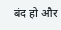बंद हो और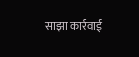साझा कार्रवाई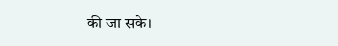की जा सके।